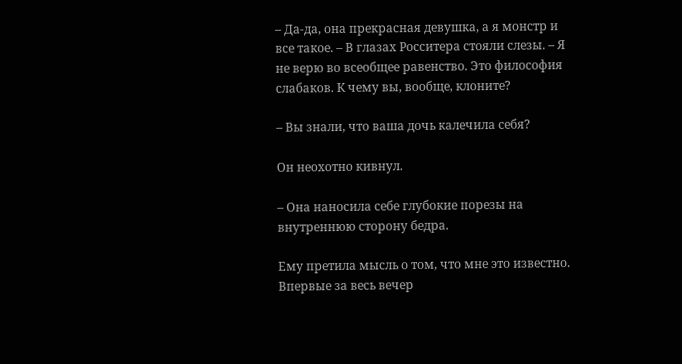– Да-да, она прекрасная девушка, а я монстр и все такое. – В глазах Росситера стояли слезы. – Я не верю во всеобщее равенство. Это философия слабаков. К чему вы, вообще, клоните?

– Вы знали, что ваша дочь калечила себя?

Он неохотно кивнул.

– Она наносила себе глубокие порезы на внутреннюю сторону бедра.

Ему претила мысль о том, что мне это известно. Впервые за весь вечер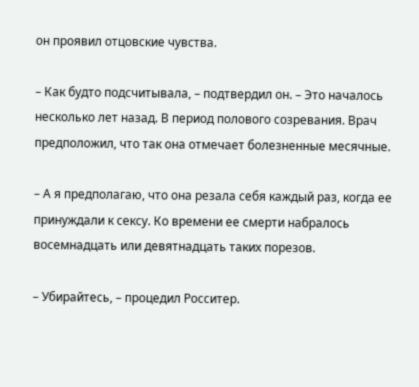он проявил отцовские чувства.

– Как будто подсчитывала, – подтвердил он. – Это началось несколько лет назад. В период полового созревания. Врач предположил, что так она отмечает болезненные месячные.

– А я предполагаю, что она резала себя каждый раз, когда ее принуждали к сексу. Ко времени ее смерти набралось восемнадцать или девятнадцать таких порезов.

– Убирайтесь, – процедил Росситер.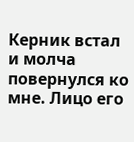Керник встал и молча повернулся ко мне. Лицо его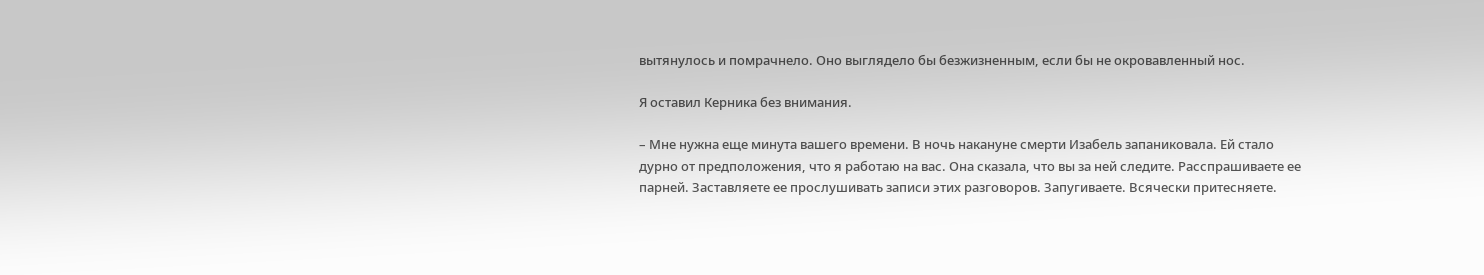вытянулось и помрачнело. Оно выглядело бы безжизненным, если бы не окровавленный нос.

Я оставил Керника без внимания.

– Мне нужна еще минута вашего времени. В ночь накануне смерти Изабель запаниковала. Ей стало дурно от предположения, что я работаю на вас. Она сказала, что вы за ней следите. Расспрашиваете ее парней. Заставляете ее прослушивать записи этих разговоров. Запугиваете. Всячески притесняете.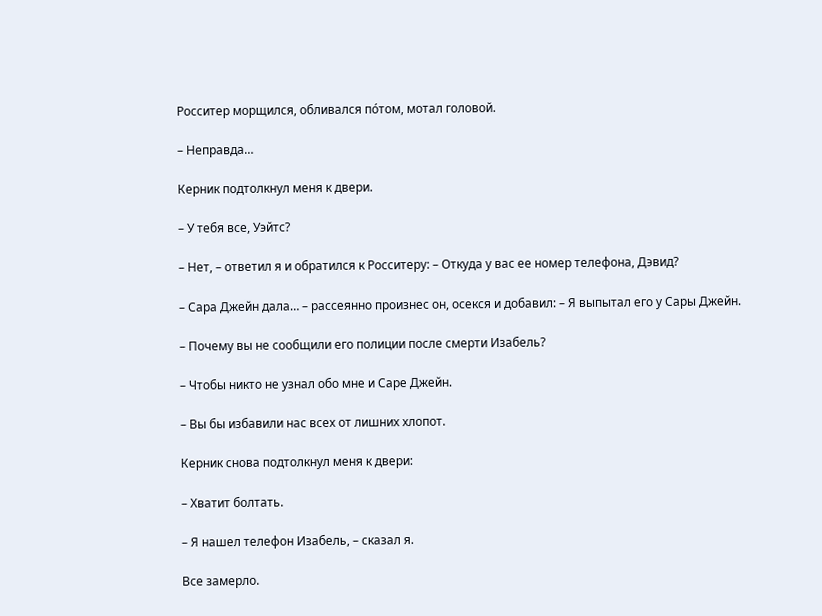Росситер морщился, обливался по́том, мотал головой.

– Неправда…

Керник подтолкнул меня к двери.

– У тебя все, Уэйтс?

– Нет, – ответил я и обратился к Росситеру: – Откуда у вас ее номер телефона, Дэвид?

– Сара Джейн дала… – рассеянно произнес он, осекся и добавил: – Я выпытал его у Сары Джейн.

– Почему вы не сообщили его полиции после смерти Изабель?

– Чтобы никто не узнал обо мне и Саре Джейн.

– Вы бы избавили нас всех от лишних хлопот.

Керник снова подтолкнул меня к двери:

– Хватит болтать.

– Я нашел телефон Изабель, – сказал я.

Все замерло.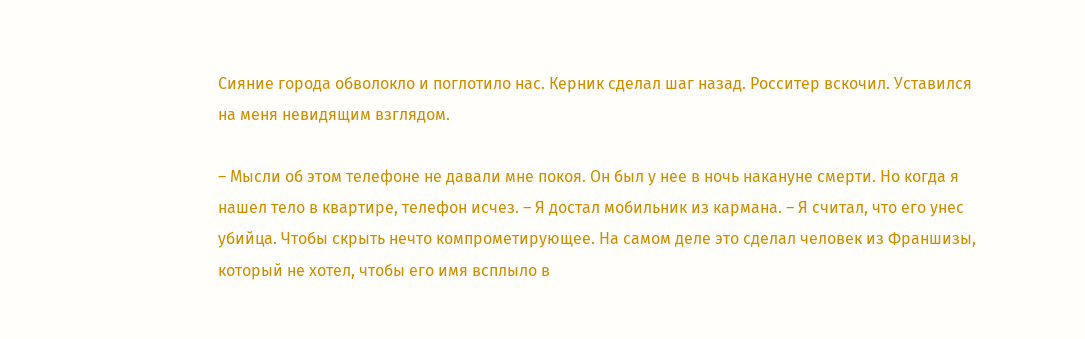Сияние города обволокло и поглотило нас. Керник сделал шаг назад. Росситер вскочил. Уставился на меня невидящим взглядом.

– Мысли об этом телефоне не давали мне покоя. Он был у нее в ночь накануне смерти. Но когда я нашел тело в квартире, телефон исчез. – Я достал мобильник из кармана. – Я считал, что его унес убийца. Чтобы скрыть нечто компрометирующее. На самом деле это сделал человек из Франшизы, который не хотел, чтобы его имя всплыло в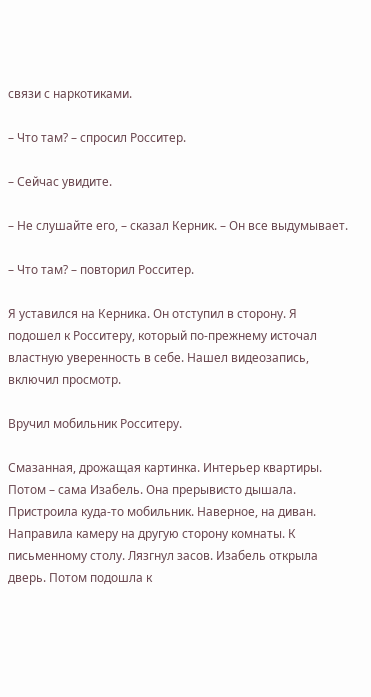связи с наркотиками.

– Что там? – спросил Росситер.

– Сейчас увидите.

– Не слушайте его, – сказал Керник. – Он все выдумывает.

– Что там? – повторил Росситер.

Я уставился на Керника. Он отступил в сторону. Я подошел к Росситеру, который по-прежнему источал властную уверенность в себе. Нашел видеозапись, включил просмотр.

Вручил мобильник Росситеру.

Смазанная, дрожащая картинка. Интерьер квартиры. Потом – сама Изабель. Она прерывисто дышала. Пристроила куда-то мобильник. Наверное, на диван. Направила камеру на другую сторону комнаты. К письменному столу. Лязгнул засов. Изабель открыла дверь. Потом подошла к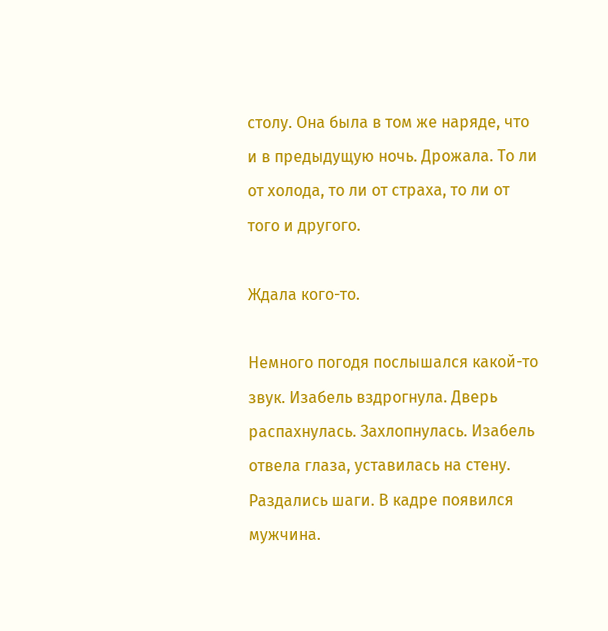столу. Она была в том же наряде, что и в предыдущую ночь. Дрожала. То ли от холода, то ли от страха, то ли от того и другого.

Ждала кого-то.

Немного погодя послышался какой-то звук. Изабель вздрогнула. Дверь распахнулась. Захлопнулась. Изабель отвела глаза, уставилась на стену. Раздались шаги. В кадре появился мужчина.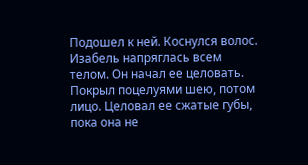Подошел к ней. Коснулся волос. Изабель напряглась всем телом. Он начал ее целовать. Покрыл поцелуями шею, потом лицо. Целовал ее сжатые губы, пока она не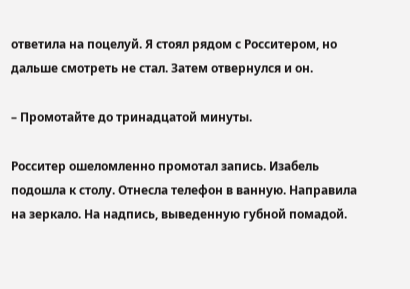ответила на поцелуй. Я стоял рядом с Росситером, но дальше смотреть не стал. Затем отвернулся и он.

– Промотайте до тринадцатой минуты.

Росситер ошеломленно промотал запись. Изабель подошла к столу. Отнесла телефон в ванную. Направила на зеркало. На надпись, выведенную губной помадой.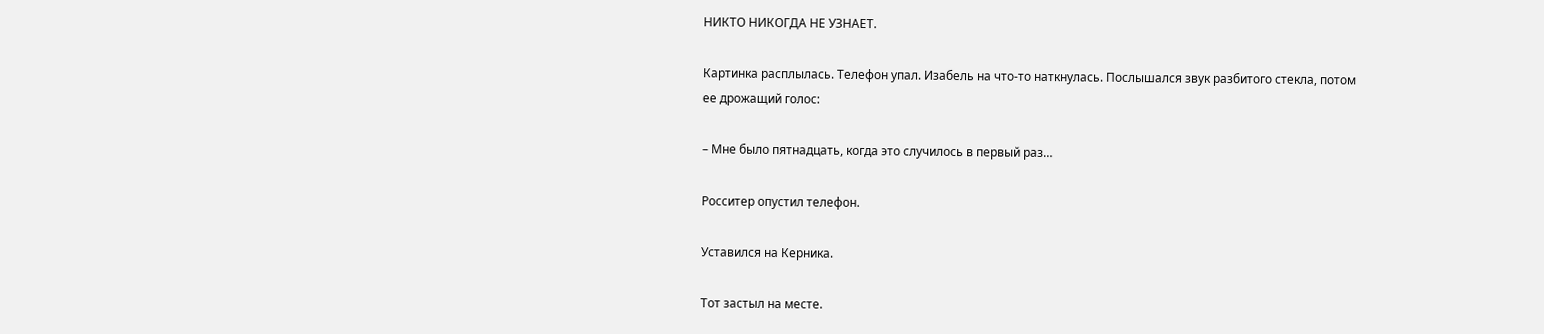НИКТО НИКОГДА НЕ УЗНАЕТ.

Картинка расплылась. Телефон упал. Изабель на что-то наткнулась. Послышался звук разбитого стекла, потом ее дрожащий голос:

– Мне было пятнадцать, когда это случилось в первый раз…

Росситер опустил телефон.

Уставился на Керника.

Тот застыл на месте.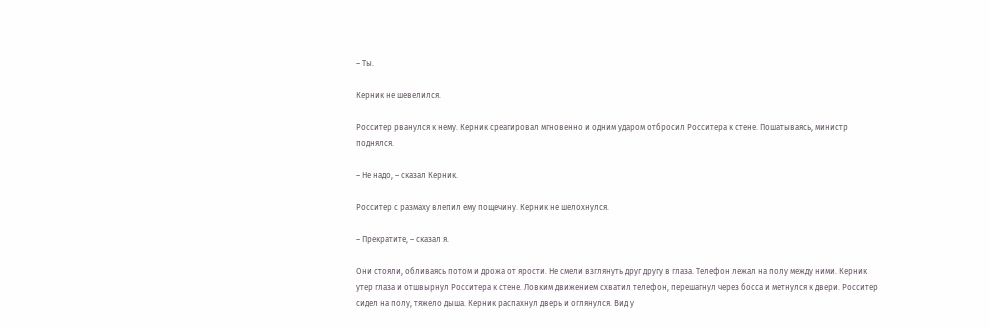– Ты.

Керник не шевелился.

Росситер рванулся к нему. Керник среагировал мгновенно и одним ударом отбросил Росситера к стене. Пошатываясь, министр поднялся.

– Не надо, – сказал Керник.

Росситер с размаху влепил ему пощечину. Керник не шелохнулся.

– Прекратите, – сказал я.

Они стояли, обливаясь потом и дрожа от ярости. Не смели взглянуть друг другу в глаза. Телефон лежал на полу между ними. Керник утер глаза и отшвырнул Росситера к стене. Ловким движением схватил телефон, перешагнул через босса и метнулся к двери. Росситер сидел на полу, тяжело дыша. Керник распахнул дверь и оглянулся. Вид у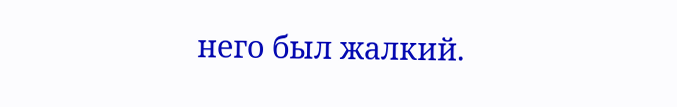него был жалкий.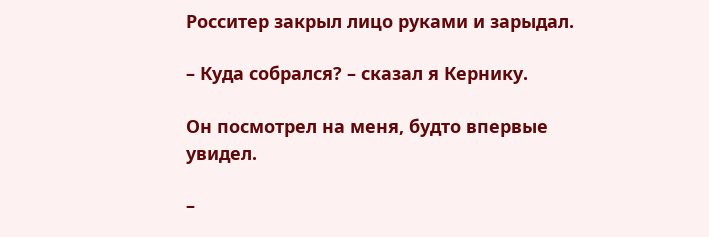Росситер закрыл лицо руками и зарыдал.

– Куда собрался? – сказал я Кернику.

Он посмотрел на меня, будто впервые увидел.

–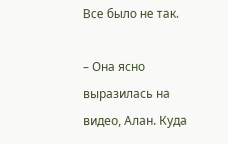Все было не так.

– Она ясно выразилась на видео, Алан. Куда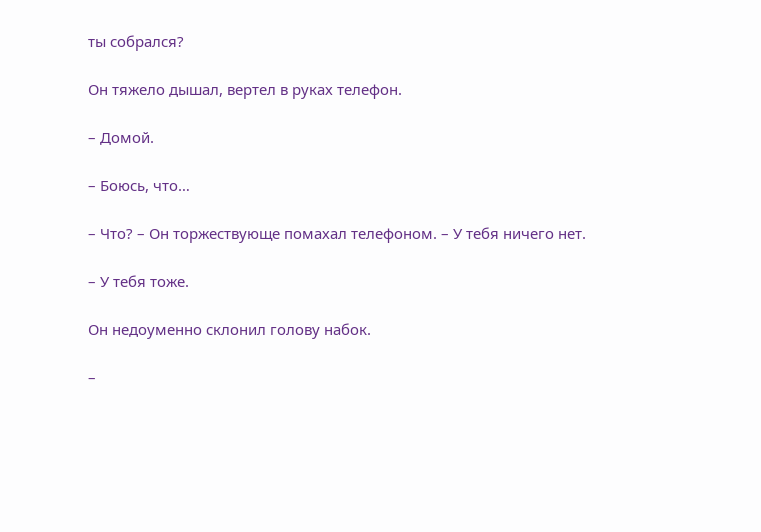ты собрался?

Он тяжело дышал, вертел в руках телефон.

– Домой.

– Боюсь, что…

– Что? – Он торжествующе помахал телефоном. – У тебя ничего нет.

– У тебя тоже.

Он недоуменно склонил голову набок.

–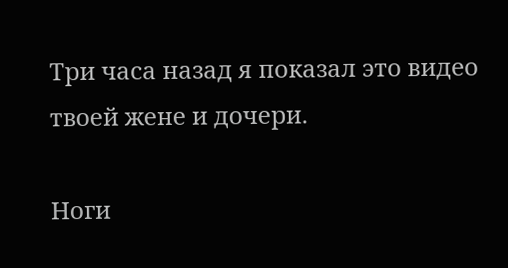Три часа назад я показал это видео твоей жене и дочери.

Ноги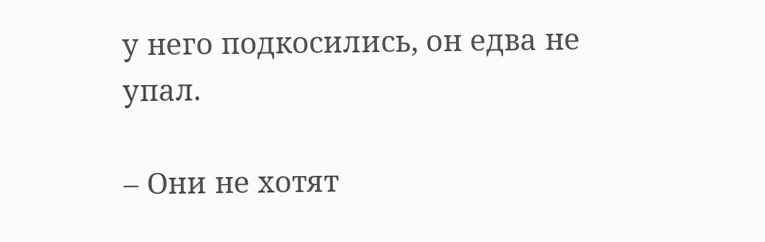у него подкосились, он едва не упал.

– Они не хотят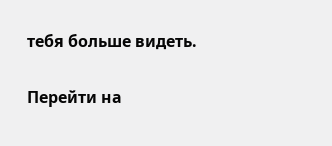тебя больше видеть.

Перейти на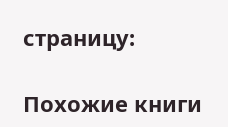страницу:

Похожие книги